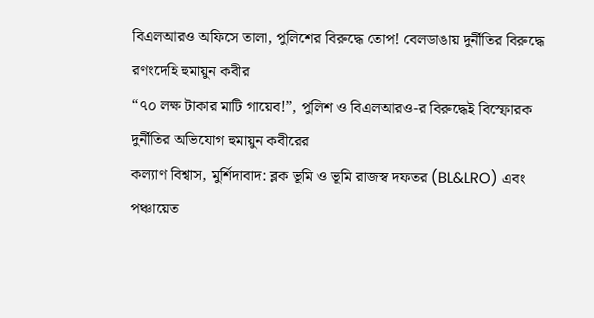বিএলআরও অফিসে তালা, পুলিশের বিরুদ্ধে তোপ! বেলডাঙায় দুর্নীতির বিরুদ্ধে রণংদেহি হুমায়ুন কবীর
“৭০ লক্ষ টাকার মাটি গায়েব!”, পুলিশ ও বিএলআরও-র বিরুদ্ধেই বিস্ফোরক দুর্নীতির অভিযোগ হুমায়ুন কবীরের
কল্যাণ বিশ্বাস, মুর্শিদাবাদ: ব্লক ভূমি ও ভূমি রাজস্ব দফতর (BL&LRO) এবং পঞ্চায়েত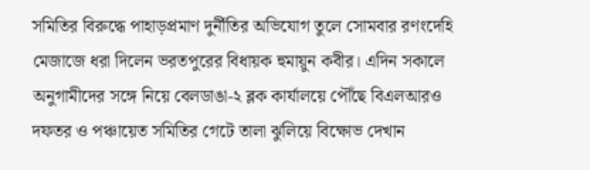সমিতির বিরুদ্ধে পাহাড়প্রমাণ দুর্নীতির অভিযোগ তুলে সোমবার রণংদেহি মেজাজে ধরা দিলেন ভরতপুরের বিধায়ক হুমায়ুন কবীর। এদিন সকালে অনুগামীদের সঙ্গে নিয়ে বেলডাঙা-২ ব্লক কার্যালয়ে পৌঁছে বিএলআরও দফতর ও পঞ্চায়েত সমিতির গেটে তালা ঝুলিয়ে বিক্ষোভ দেখান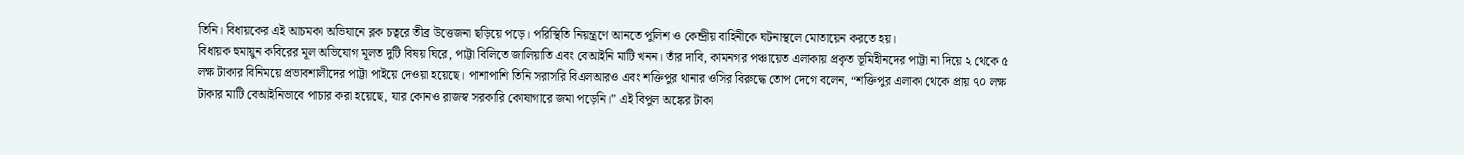তিনি। বিধায়কের এই আচমকা অভিযানে ব্লক চত্বরে তীব্র উত্তেজনা ছড়িয়ে পড়ে। পরিস্থিতি নিয়ন্ত্রণে আনতে পুলিশ ও কেন্দ্রীয় বাহিনীকে ঘটনাস্থলে মোতায়েন করতে হয়।
বিধায়ক হুমায়ুন কবিরের মূল অভিযোগ মূলত দুটি বিষয় ঘিরে, পাট্টা বিলিতে জালিয়াতি এবং বেআইনি মাটি খনন। তাঁর দাবি, কামনগর পঞ্চায়েত এলাকায় প্রকৃত ভূমিহীনদের পাট্টা না দিয়ে ২ থেকে ৫ লক্ষ টাকার বিনিময়ে প্রভাবশালীদের পাট্টা পাইয়ে দেওয়া হয়েছে। পাশাপাশি তিনি সরাসরি বিএলআরও এবং শক্তিপুর থানার ওসির বিরুদ্ধে তোপ দেগে বলেন, “শক্তিপুর এলাকা থেকে প্রায় ৭০ লক্ষ টাকার মাটি বেআইনিভাবে পাচার করা হয়েছে, যার কোনও রাজস্ব সরকারি কোষাগারে জমা পড়েনি।” এই বিপুল অঙ্কের টাকা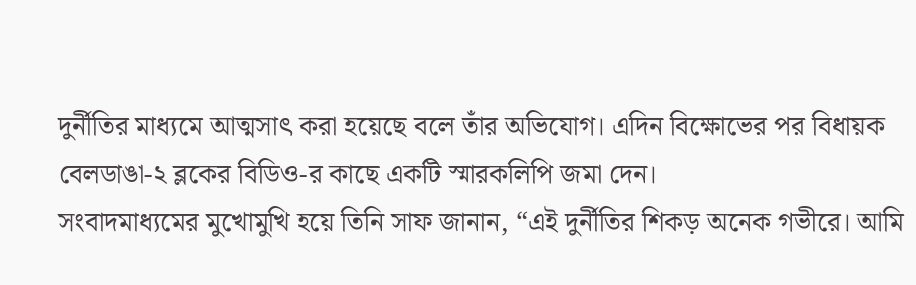দুর্নীতির মাধ্যমে আত্মসাৎ করা হয়েছে বলে তাঁর অভিযোগ। এদিন বিক্ষোভের পর বিধায়ক বেলডাঙা-২ ব্লকের বিডিও-র কাছে একটি স্মারকলিপি জমা দেন।
সংবাদমাধ্যমের মুখোমুখি হয়ে তিনি সাফ জানান, “এই দুর্নীতির শিকড় অনেক গভীরে। আমি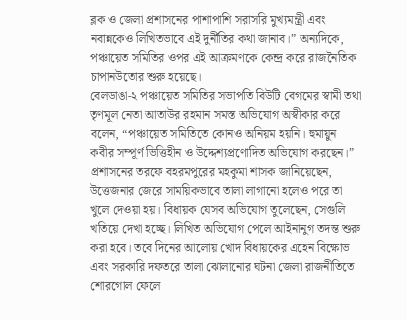ব্লক ও জেলা প্রশাসনের পাশাপাশি সরাসরি মুখ্যমন্ত্রী এবং নবান্নকেও লিখিতভাবে এই দুর্নীতির কথা জানাব।” অন্যদিকে, পঞ্চায়েত সমিতির ওপর এই আক্রমণকে কেন্দ্র করে রাজনৈতিক চাপানউতোর শুরু হয়েছে।
বেলডাঙা-২ পঞ্চায়েত সমিতির সভাপতি বিউটি বেগমের স্বামী তথা তৃণমূল নেতা আতাউর রহমান সমস্ত অভিযোগ অস্বীকার করে বলেন, “পঞ্চায়েত সমিতিতে কোনও অনিয়ম হয়নি। হুমায়ুন কবীর সম্পূর্ণ ভিত্তিহীন ও উদ্দেশ্যপ্রণোদিত অভিযোগ করছেন।”
প্রশাসনের তরফে বহরমপুরের মহকুমা শাসক জানিয়েছেন, উত্তেজনার জেরে সাময়িকভাবে তালা লাগানো হলেও পরে তা খুলে দেওয়া হয়। বিধায়ক যেসব অভিযোগ তুলেছেন, সেগুলি খতিয়ে দেখা হচ্ছে। লিখিত অভিযোগ পেলে আইনানুগ তদন্ত শুরু করা হবে। তবে দিনের আলোয় খোদ বিধায়কের এহেন বিক্ষোভ এবং সরকারি দফতরে তালা ঝোলানোর ঘটনা জেলা রাজনীতিতে শোরগোল ফেলে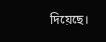দিয়েছে।